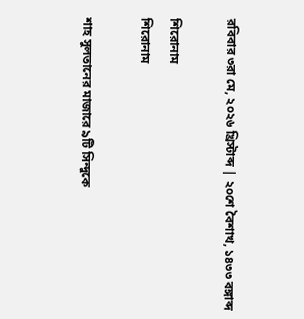রবিবার ৩রা মে, ২০২৬ খ্রিস্টাব্দ | ২০শে বৈশাখ, ১৪৩৩ বঙ্গাব্দ

শিরোনাম
শিরোনাম

শাহ সুলতানের মাজারে ৯টি সিন্দুকে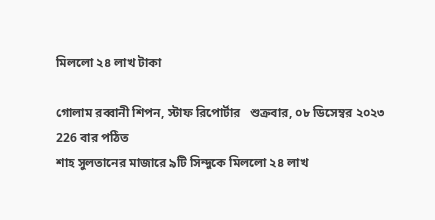মিললো ২৪ লাখ টাকা

গোলাম রব্বানী শিপন, স্টাফ রিপোর্টার   শুক্রবার, ০৮ ডিসেম্বর ২০২৩
226 বার পঠিত
শাহ সুলতানের মাজারে ৯টি সিন্দুকে মিললো ২৪ লাখ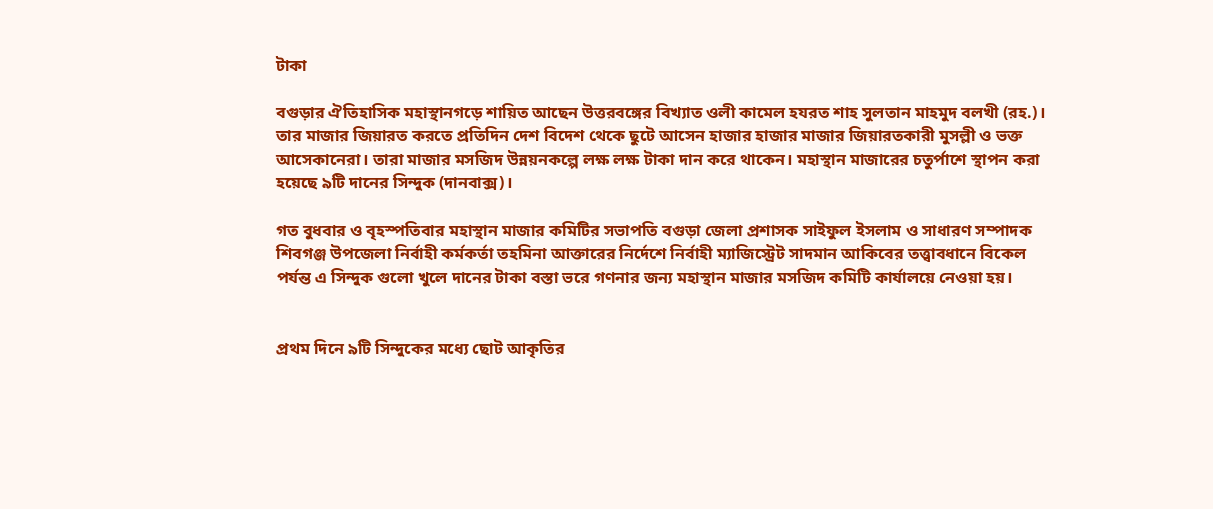টাকা

বগুড়ার ঐতিহাসিক মহাস্থানগড়ে শায়িত আছেন উত্তরবঙ্গের বিখ্যাত ওলী কামেল হযরত শাহ সুলতান মাহমুদ বলখী (রহ.)। তার মাজার জিয়ারত করতে প্রতিদিন দেশ বিদেশ থেকে ছুটে আসেন হাজার হাজার মাজার জিয়ারতকারী মুসল্লী ও ভক্ত আসেকানেরা। তারা মাজার মসজিদ উন্নয়নকল্পে লক্ষ লক্ষ টাকা দান করে থাকেন। মহাস্থান মাজারের চতুর্পাশে স্থাপন করা হয়েছে ৯টি দানের সিন্দুক (দানবাক্স)।

গত বুধবার ও বৃহস্পতিবার মহাস্থান মাজার কমিটির সভাপতি বগুড়া জেলা প্রশাসক সাইফুল ইসলাম ও সাধারণ সম্পাদক শিবগঞ্জ উপজেলা নির্বাহী কর্মকর্তা তহমিনা আক্তারের নির্দেশে নির্বাহী ম্যাজিস্ট্রেট সাদমান আকিবের তত্ত্বাবধানে বিকেল পর্যন্ত এ সিন্দুক গুলো খুলে দানের টাকা বস্তা ভরে গণনার জন্য মহাস্থান মাজার মসজিদ কমিটি কার্যালয়ে নেওয়া হয়।


প্রথম দিনে ৯টি সিন্দুকের মধ্যে ছোট আকৃতির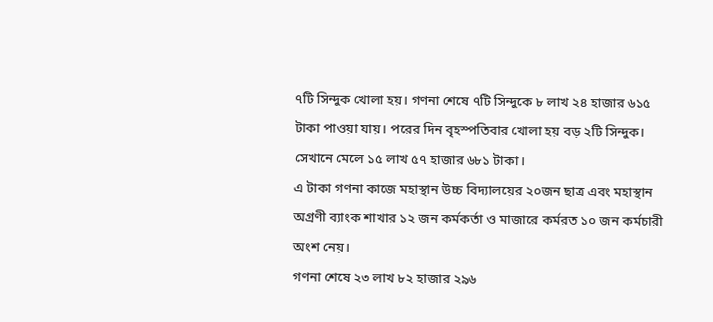৭টি সিন্দুক খোলা হয়। গণনা শেষে ৭টি সিন্দুকে ৮ লাখ ২৪ হাজার ৬১৫ টাকা পাওয়া যায়। পরের দিন বৃহস্পতিবার খোলা হয় বড় ২টি সিন্দুক। সেখানে মেলে ১৫ লাখ ৫৭ হাজার ৬৮১ টাকা।
এ টাকা গণনা কাজে মহাস্থান উচ্চ বিদ্যালয়ের ২০জন ছাত্র এবং মহাস্থান অগ্রণী ব্যাংক শাখার ১২ জন কর্মকর্তা ও মাজারে কর্মরত ১০ জন কর্মচারী অংশ নেয়।
গণনা শেষে ২৩ লাখ ৮২ হাজার ২৯৬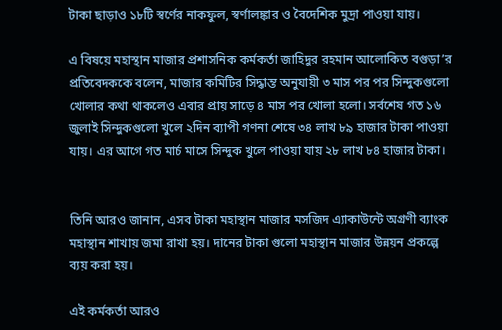টাকা ছাড়াও ১৮টি স্বর্ণের নাকফুল, স্বর্ণালঙ্কার ও বৈদেশিক মুদ্রা পাওয়া যায়।

এ বিষয়ে মহাস্থান মাজার প্রশাসনিক কর্মকর্তা জাহিদুর রহমান আলোকিত বগুড়া’র প্রতিবেদককে বলেন, মাজার কমিটির সিদ্ধান্ত অনুযায়ী ৩ মাস পর পর সিন্দুকগুলো খোলার কথা থাকলেও এবার প্রায় সাড়ে ৪ মাস পর খোলা হলো। সর্বশেষ গত ১৬ জুলাই সিন্দুকগুলো খুলে ২দিন ব্যাপী গণনা শেষে ৩৪ লাখ ৮৯ হাজার টাকা পাওয়া যায়। এর আগে গত মার্চ মাসে সিন্দুক খুলে পাওয়া যায় ২৮ লাখ ৮৪ হাজার টাকা।


তিনি আরও জানান, এসব টাকা মহাস্থান মাজার মসজিদ এ্যাকাউন্টে অগ্রণী ব্যাংক মহাস্থান শাখায় জমা রাখা হয়। দানের টাকা গুলো মহাস্থান মাজার উন্নয়ন প্রকল্পে ব্যয় করা হয়।

এই কর্মকর্তা আরও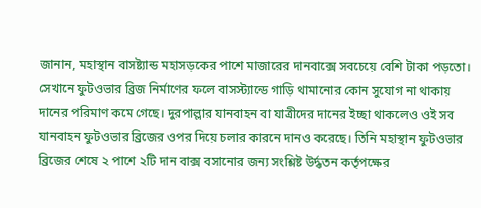জানান, মহাস্থান বাসষ্ট্যান্ড মহাসড়কের পাশে মাজারের দানবাক্সে সবচেয়ে বেশি টাকা পড়তো। সেখানে ফুটওভার ব্রিজ নির্মাণের ফলে বাসস্ট্যান্ডে গাড়ি থামানোর কোন সুযোগ না থাকায় দানের পরিমাণ কমে গেছে। দুরপাল্লার যানবাহন বা যাত্রীদের দানের ইচ্ছা থাকলেও ওই সব যানবাহন ফুটওভার ব্রিজের ওপর দিয়ে চলার কারনে দানও করেছে। তিনি মহাস্থান ফুটওভার ব্রিজের শেষে ২ পাশে ২টি দান বাক্স বসানোর জন্য সংশ্লিষ্ট উর্দ্ধতন কর্তৃপক্ষের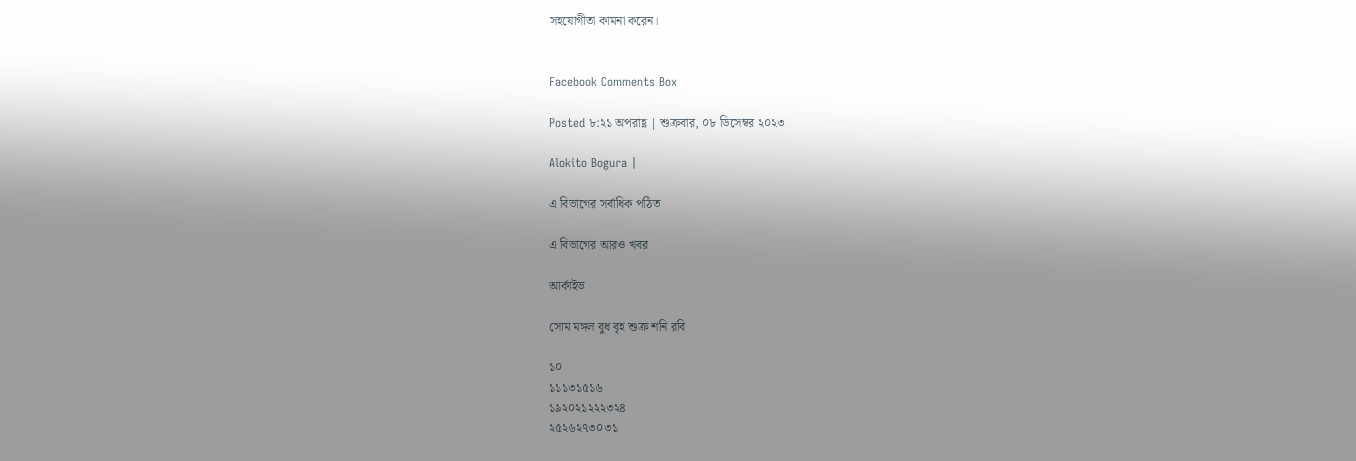সহযোগীতা কামনা করেন।


Facebook Comments Box

Posted ৮:২১ অপরাহ্ণ | শুক্রবার, ০৮ ডিসেম্বর ২০২৩

Alokito Bogura |

এ বিভাগের সর্বাধিক পঠিত

এ বিভাগের আরও খবর

আর্কাইভ

সোম মঙ্গল বুধ বৃহ শুক্র শনি রবি

১০
১১১৩১৫১৬
১৯২০২১২২২৩২৪
২৫২৬২৭৩০৩১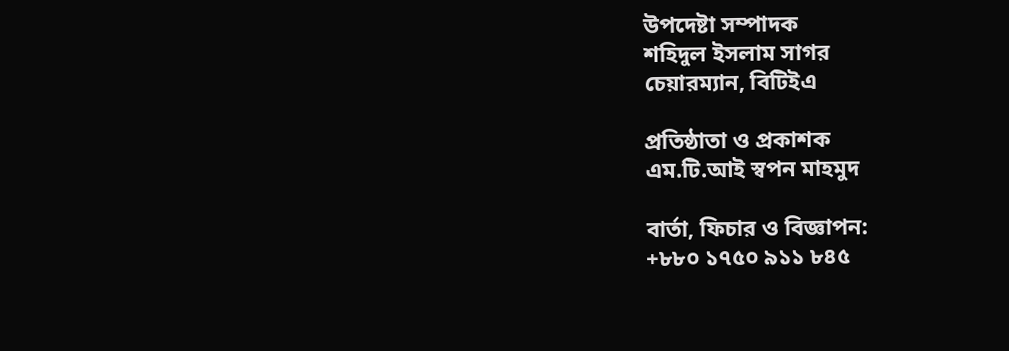উপদেষ্টা সম্পাদক
শহিদুল ইসলাম সাগর
চেয়ারম্যান, বিটিইএ

প্রতিষ্ঠাতা ও প্রকাশক
এম.টি.আই স্বপন মাহমুদ

বার্তা, ফিচার ও বিজ্ঞাপন:
+৮৮০ ১৭৫০ ৯১১ ৮৪৫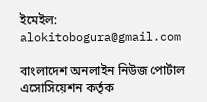ইমেইল: alokitobogura@gmail.com

বাংলাদেশ অনলাইন নিউজ পোর্টাল এসোসিয়েশন কর্তৃক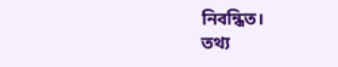নিবন্ধিত।
তথ্য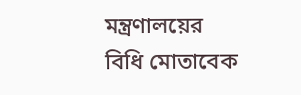মন্ত্রণালয়ের বিধি মোতাবেক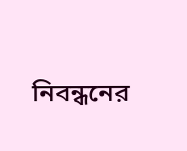নিবন্ধনের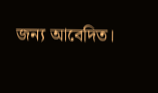জন্য আবেদিত।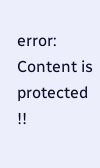error: Content is protected !!